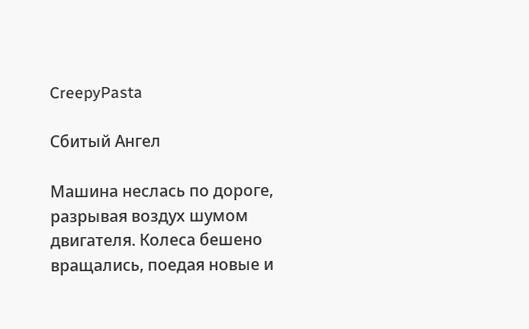CreepyPasta

Сбитый Ангел

Машина неслась по дороге, разрывая воздух шумом двигателя. Колеса бешено вращались, поедая новые и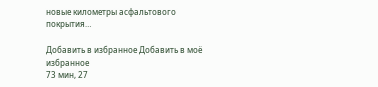новые километры асфальтового покрытия…

Добавить в избранное Добавить в моё избранное
73 мин, 27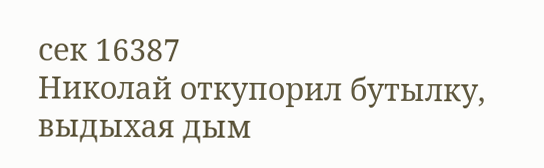сек 16387
Николай откупорил бутылку, выдыхая дым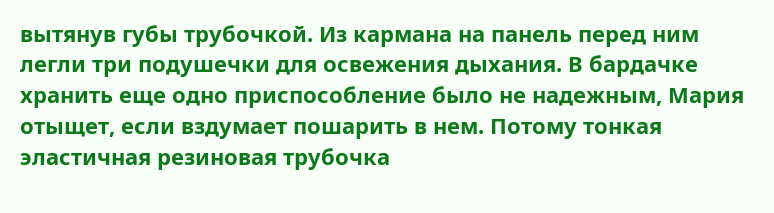вытянув губы трубочкой. Из кармана на панель перед ним легли три подушечки для освежения дыхания. В бардачке хранить еще одно приспособление было не надежным, Мария отыщет, если вздумает пошарить в нем. Потому тонкая эластичная резиновая трубочка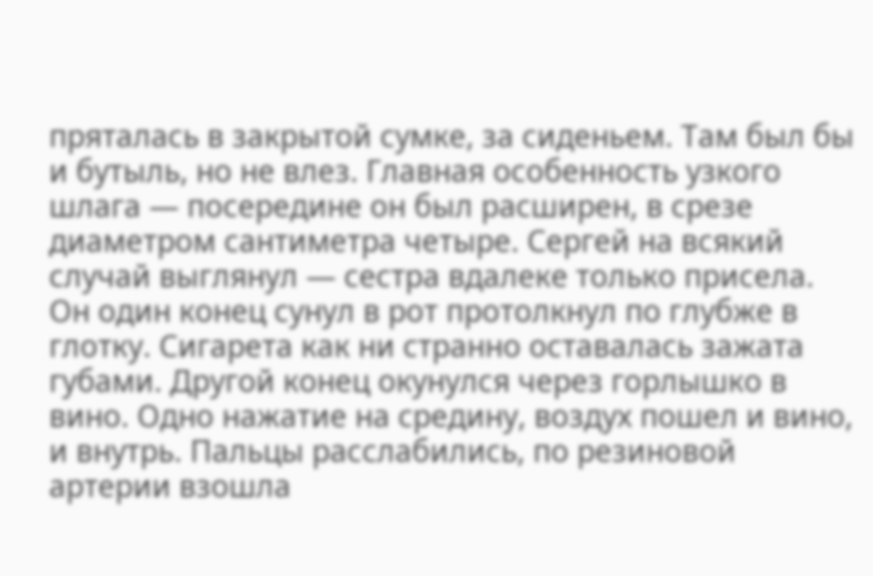пряталась в закрытой сумке, за сиденьем. Там был бы и бутыль, но не влез. Главная особенность узкого шлага — посередине он был расширен, в срезе диаметром сантиметра четыре. Сергей на всякий случай выглянул — сестра вдалеке только присела. Он один конец сунул в рот протолкнул по глубже в глотку. Сигарета как ни странно оставалась зажата губами. Другой конец окунулся через горлышко в вино. Одно нажатие на средину, воздух пошел и вино, и внутрь. Пальцы расслабились, по резиновой артерии взошла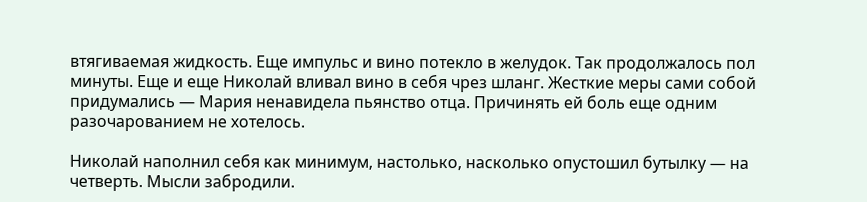втягиваемая жидкость. Еще импульс и вино потекло в желудок. Так продолжалось пол минуты. Еще и еще Николай вливал вино в себя чрез шланг. Жесткие меры сами собой придумались — Мария ненавидела пьянство отца. Причинять ей боль еще одним разочарованием не хотелось.

Николай наполнил себя как минимум, настолько, насколько опустошил бутылку — на четверть. Мысли забродили.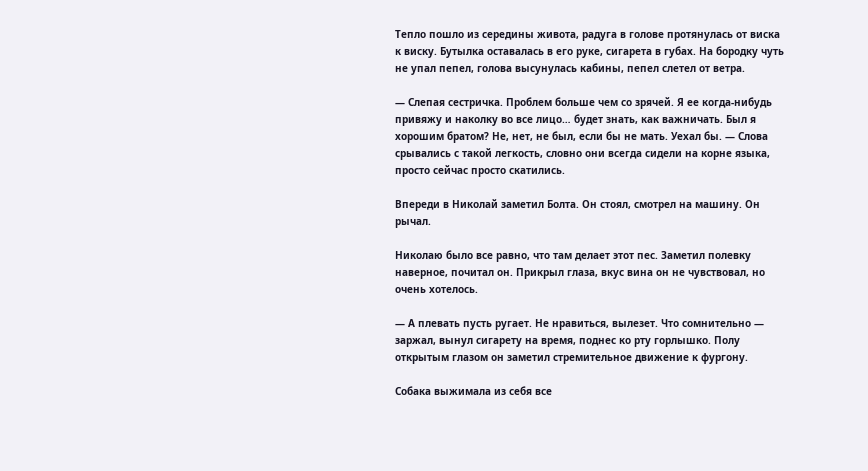Тепло пошло из середины живота, радуга в голове протянулась от виска к виску. Бутылка оставалась в его руке, сигарета в губах. На бородку чуть не упал пепел, голова высунулась кабины, пепел слетел от ветра.

— Слепая сестричка. Проблем больше чем со зрячей. Я ее когда-нибудь привяжу и наколку во все лицо… будет знать, как важничать. Был я хорошим братом? Не, нет, не был, если бы не мать. Уехал бы. — Слова срывались с такой легкость, словно они всегда сидели на корне языка, просто сейчас просто скатились.

Впереди в Николай заметил Болта. Он стоял, смотрел на машину. Он рычал.

Николаю было все равно, что там делает этот пес. Заметил полевку наверное, почитал он. Прикрыл глаза, вкус вина он не чувствовал, но очень хотелось.

— А плевать пусть ругает. Не нравиться, вылезет. Что сомнительно — заржал, вынул сигарету на время, поднес ко рту горлышко. Полу открытым глазом он заметил стремительное движение к фургону.

Собака выжимала из себя все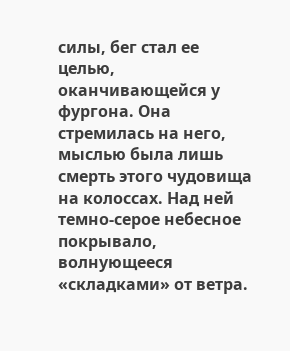силы, бег стал ее целью, оканчивающейся у фургона. Она стремилась на него, мыслью была лишь смерть этого чудовища на колоссах. Над ней темно-серое небесное покрывало, волнующееся «складками» от ветра.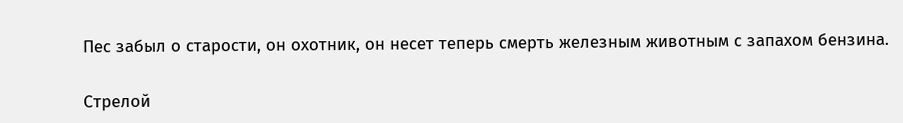Пес забыл о старости, он охотник, он несет теперь смерть железным животным с запахом бензина.

Стрелой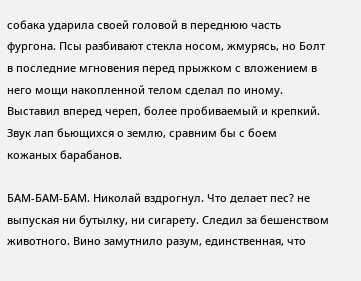собака ударила своей головой в переднюю часть фургона. Псы разбивают стекла носом, жмурясь, но Болт в последние мгновения перед прыжком с вложением в него мощи накопленной телом сделал по иному. Выставил вперед череп, более пробиваемый и крепкий. Звук лап бьющихся о землю, сравним бы с боем кожаных барабанов.

БАМ-БАМ-БАМ. Николай вздрогнул. Что делает пес? не выпуская ни бутылку, ни сигарету. Следил за бешенством животного. Вино замутнило разум, единственная, что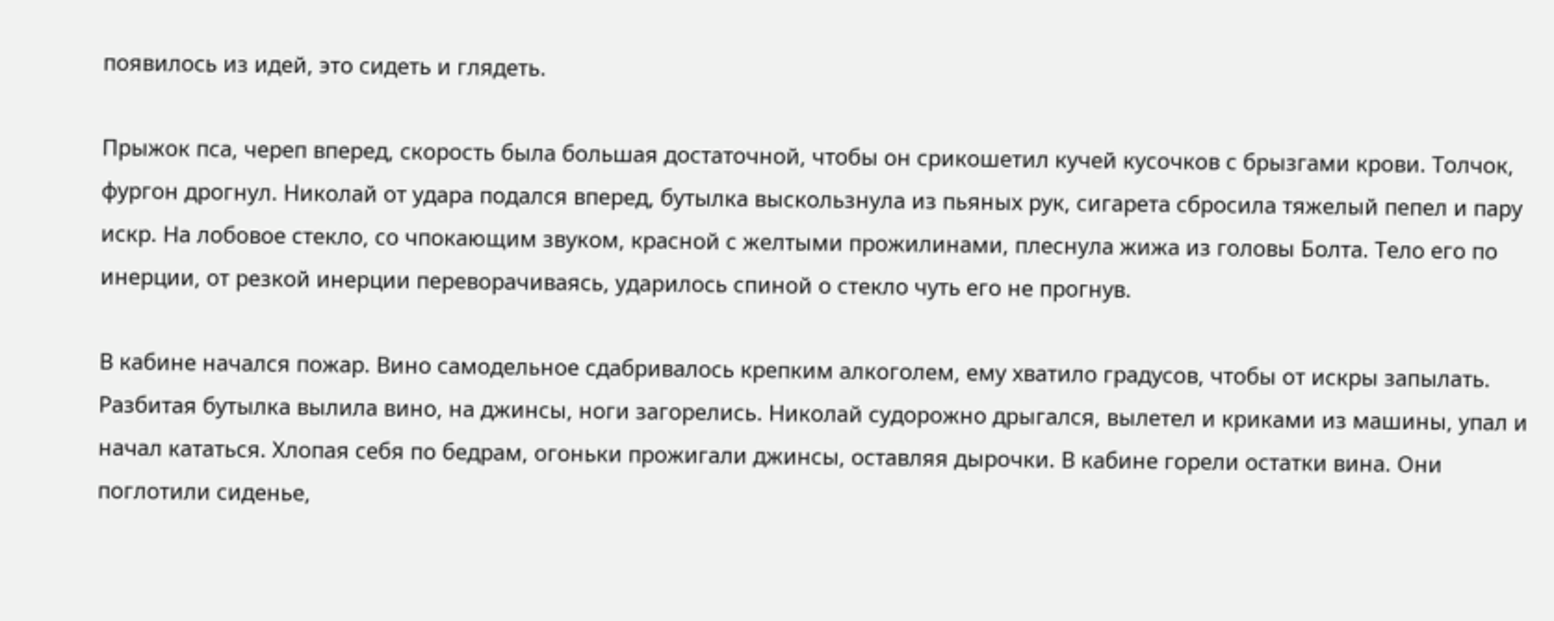появилось из идей, это сидеть и глядеть.

Прыжок пса, череп вперед, скорость была большая достаточной, чтобы он срикошетил кучей кусочков с брызгами крови. Толчок, фургон дрогнул. Николай от удара подался вперед, бутылка выскользнула из пьяных рук, сигарета сбросила тяжелый пепел и пару искр. На лобовое стекло, со чпокающим звуком, красной с желтыми прожилинами, плеснула жижа из головы Болта. Тело его по инерции, от резкой инерции переворачиваясь, ударилось спиной о стекло чуть его не прогнув.

В кабине начался пожар. Вино самодельное сдабривалось крепким алкоголем, ему хватило градусов, чтобы от искры запылать. Разбитая бутылка вылила вино, на джинсы, ноги загорелись. Николай судорожно дрыгался, вылетел и криками из машины, упал и начал кататься. Хлопая себя по бедрам, огоньки прожигали джинсы, оставляя дырочки. В кабине горели остатки вина. Они поглотили сиденье,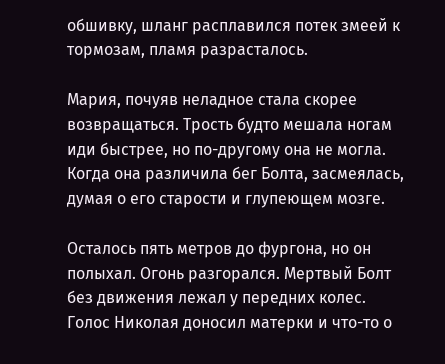обшивку, шланг расплавился потек змеей к тормозам, пламя разрасталось.

Мария, почуяв неладное стала скорее возвращаться. Трость будто мешала ногам иди быстрее, но по-другому она не могла. Когда она различила бег Болта, засмеялась, думая о его старости и глупеющем мозге.

Осталось пять метров до фургона, но он полыхал. Огонь разгорался. Мертвый Болт без движения лежал у передних колес. Голос Николая доносил матерки и что-то о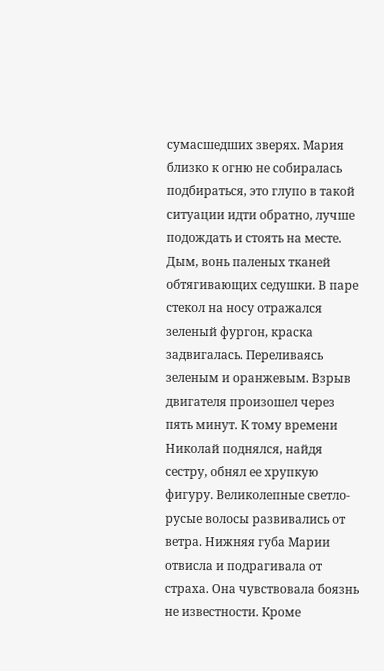сумасшедших зверях. Мария близко к огню не собиралась подбираться, это глупо в такой ситуации идти обратно, лучше подождать и стоять на месте. Дым, вонь паленых тканей обтягивающих седушки. В паре стекол на носу отражался зеленый фургон, краска задвигалась. Переливаясь зеленым и оранжевым. Взрыв двигателя произошел через пять минут. К тому времени Николай поднялся, найдя сестру, обнял ее хрупкую фигуру. Великолепные светло-русые волосы развивались от ветра. Нижняя губа Марии отвисла и подрагивала от страха. Она чувствовала боязнь не известности. Кроме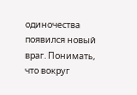одиночества появился новый враг. Понимать, что вокруг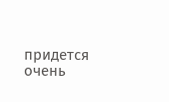придется очень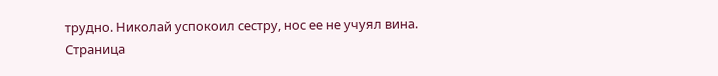трудно. Николай успокоил сестру, нос ее не учуял вина.
Страница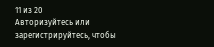11 из 20
Авторизуйтесь или зарегистрируйтесь, чтобы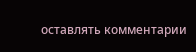оставлять комментарии